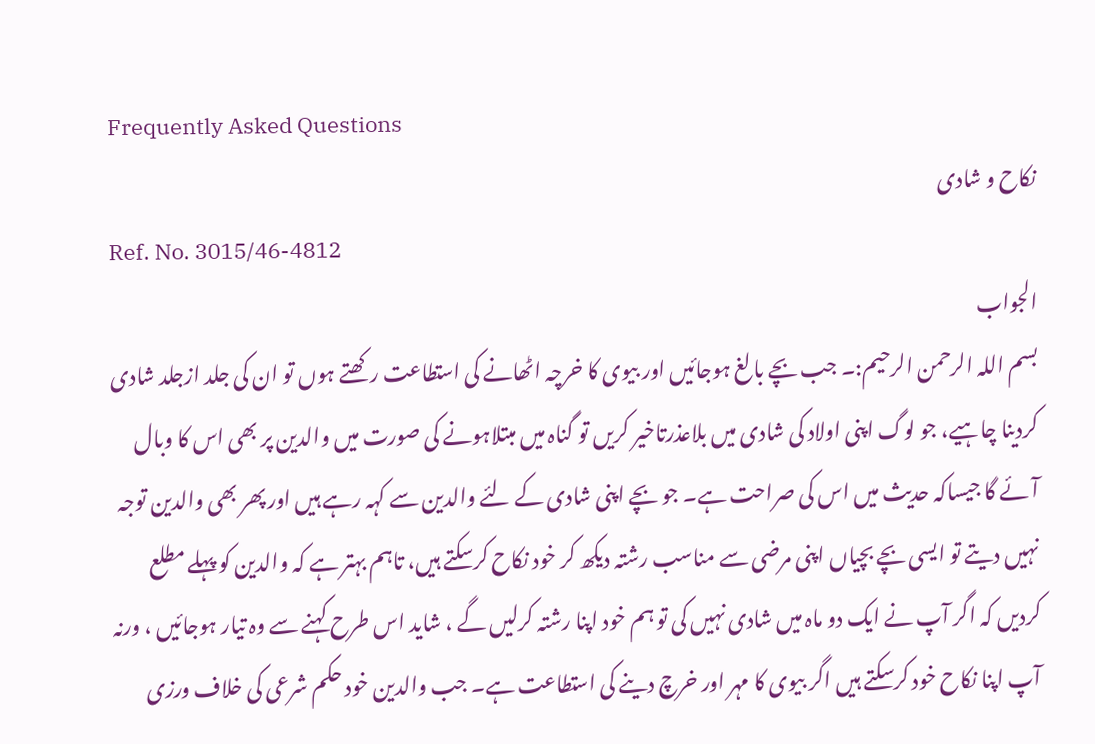Frequently Asked Questions
نکاح و شادی
Ref. No. 3015/46-4812
الجواب
بسم اللہ الرحمن الرحیم:۔ جب بچے بالغ ہوجائیں اور بیوی کا خرچہ اٹھانے کی استطاعت رکھتے ہوں تو ان کی جلد ازجلد شادی کردینا چاہیے، جو لوگ اپنی اولاد کی شادی میں بلاعذرتاخیر کریں تو گناہ میں مبتلاہونے کی صورت میں والدین پر بھی اس کا وبال آئے گا جیساکہ حدیث میں اس کی صراحت ہے۔ جو بچے اپنی شادی کے لئے والدین سے کہہ رہے ہیں اور پھر بھی والدین توجہ نہیں دیتے تو ایسی بچے بچیاں اپنی مرضی سے مناسب رشتہ دیکھ کر خود نکاح کرسکتے ہیں، تاہم بہتر ہے کہ والدین کو پہلے مطلع کردیں کہ اگر آپ نے ایک دو ماہ میں شادی نہیں کی تو ہم خود اپنا رشتہ کرلیں گے ، شاید اس طرح کہنے سے وہ تیار ہوجائیں ، ورنہ آپ اپنا نکاح خود کرسکتے ہیں اگر بیوی کا مہر اور خرچ دینے کی استطاعت ہے۔ جب والدین خود حکم شرعی کی خلاف ورزی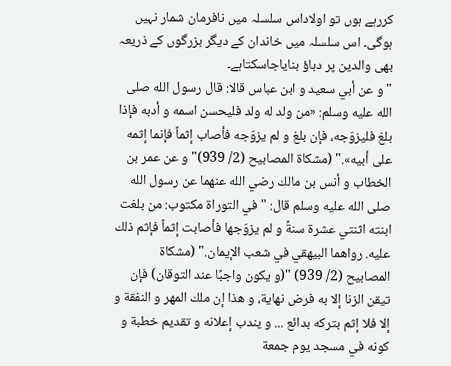کررہے ہوں تو اولاداس سلسلہ میں نافرمان شمار نہیں ہوگی۔ اس سلسلہ میں خاندان کے دیگر بزرگوں کے ذریعہ بھی والدین پر دباؤ بنایاجاسکتاہے۔
"و عن أبي سعيد و ابن عباس قالا: قال رسول الله صلى الله عليه وسلم: «من ولد له ولد فليحسن اسمه و أدبه فإذا بلغ فليزوّجه، فإن بلغ و لم يزوّجه فأصاب إثماً فإنما إثمه على أبيه»." (مشكاة المصابيح (2/ 939)"و عن عمر بن الخطاب و أنس بن مالك رضي الله عنهما عن رسول الله صلى الله عليه وسلم قال: " في التوراة مكتوب: من بلغت ابنته اثنتي عشرة سنةً و لم يزوّجها فأصابت إثماً فإثم ذلك عليه. رواهما البيهقي في شعب الإيمان." (مشكاة المصابيح (2/ 939) "(و يكون واجبًا عند التوقان) فإن تيقن الزنا إلا به فرض نهاية، و هذا إن ملك المهر و النفقة و إلا فلا إثم بتركه بدائع ... و يندب إعلانه و تقديم خطبة و كونه في مسجد يوم جمعة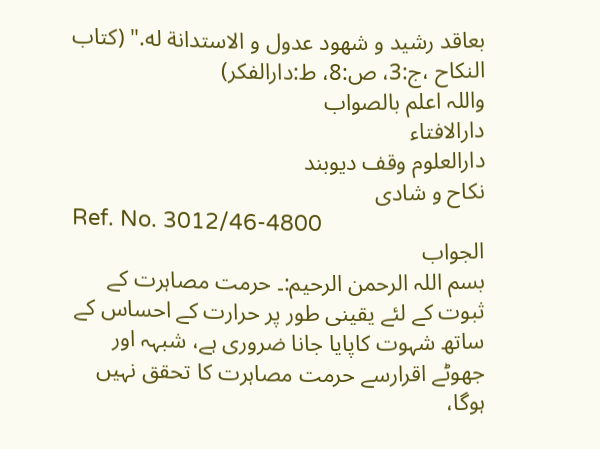بعاقد رشيد و شهود عدول و الاستدانة له." (کتاب النکاح ،ج:3، ص:8، ط:دارالفکر)
واللہ اعلم بالصواب
دارالافتاء
دارالعلوم وقف دیوبند
نکاح و شادی
Ref. No. 3012/46-4800
الجواب
بسم اللہ الرحمن الرحیم:۔ حرمت مصاہرت کے ثبوت کے لئے یقینی طور پر حرارت کے احساس کے ساتھ شہوت کاپایا جانا ضروری ہے، شبہہ اور جھوٹے اقرارسے حرمت مصاہرت کا تحقق نہیں ہوگا،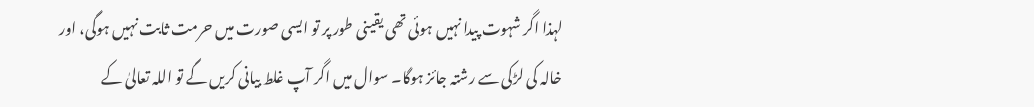لہذا اگر شہوت پیدا نہیں ہوئی تھی یقینی طور پر تو ایسی صورت میں حرمت ثابت نہیں ہوگی، اور خالہ کی لڑکی سے رشتہ جائز ہوگا۔ سوال میں اگر آپ غلط بیانی کریں گے تو اللہ تعالیٰ کے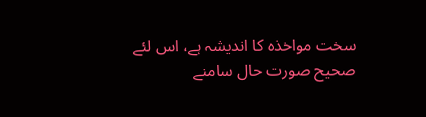سخت مواخذہ کا اندیشہ ہے، اس لئے صحیح صورت حال سامنے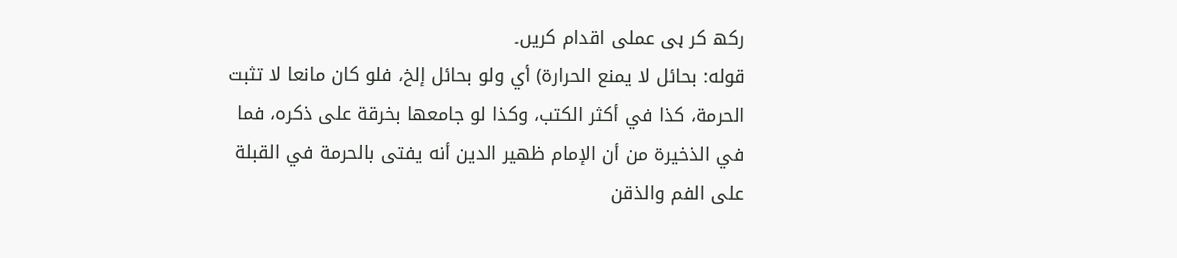رکھ کر ہی عملی اقدام کریں۔
قوله: بحائل لا يمنع الحرارة) أي ولو بحائل إلخ، فلو كان مانعا لا تثبت الحرمة، كذا في أكثر الكتب، وكذا لو جامعها بخرقة على ذكره، فما في الذخيرة من أن الإمام ظهير الدين أنه يفتى بالحرمة في القبلة على الفم والذقن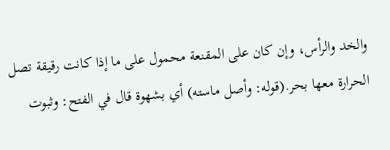والخد والرأس، وإن كان على المقنعة محمول على ما إذا كانت رقيقة تصل الحرارة معها بحر.(قوله: وأصل ماسته) أي بشهوة قال في الفتح: وثبوت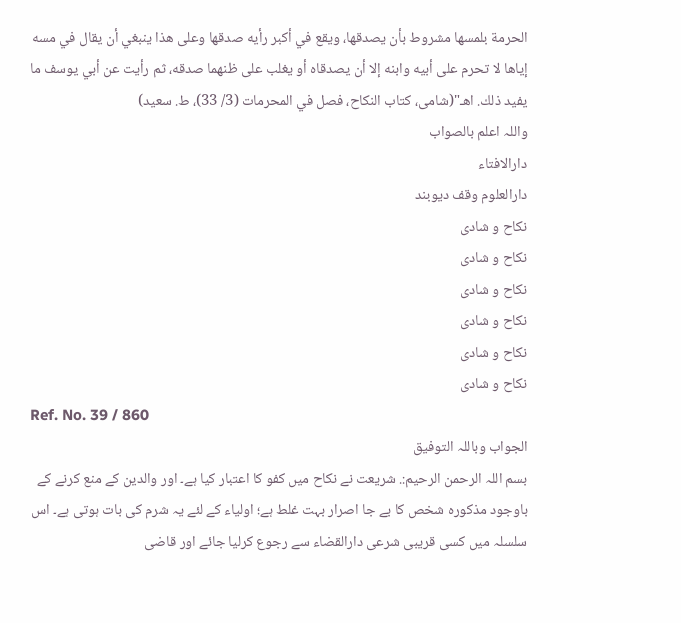الحرمة بلمسها مشروط بأن يصدقها، ويقع في أكبر رأيه صدقها وعلى هذا ينبغي أن يقال في مسه إياها لا تحرم على أبيه وابنه إلا أن يصدقاه أو يغلب على ظنهما صدقه، ثم رأيت عن أبي يوسف ما يفيد ذلك. اهـ"(شامی، كتاب النكاح، فصل في المحرمات (3/ 33)، ط. سعيد)
واللہ اعلم بالصواب
دارالافتاء
دارالعلوم وقف دیوبند
نکاح و شادی
نکاح و شادی
نکاح و شادی
نکاح و شادی
نکاح و شادی
نکاح و شادی
Ref. No. 39 / 860
الجواب وباللہ التوفیق
بسم اللہ الرحمن الرحیم:. شریعت نے نکاح میں کفو کا اعتبار کیا ہے۔ اور والدین کے منع کرنے کے باوجود مذکورہ شخص کا بے جا اصرار بہت غلط ہے؛ اولیاء کے لئے یہ شرم کی بات ہوتی ہے۔ اس سلسلہ میں کسی قریبی شرعی دارالقضاء سے رجوع کرلیا جائے اور قاضی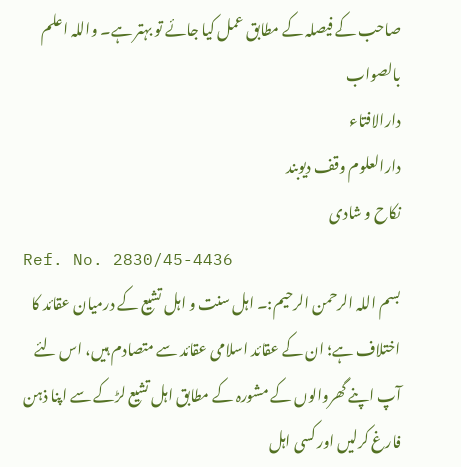صاحب کے فیصلہ کے مطابق عمل کیا جائے تو بہتر ہے۔ واللہ اعلم بالصواب
دارالافتاء
دارالعلوم وقف دیوبند
نکاح و شادی
Ref. No. 2830/45-4436
بسم اللہ الرحمن الرحیم:۔ اہل سنت و اہل تشیع کے درمیان عقائد کا اختلاف ہے؛ ان کے عقائد اسلامی عقائد سے متصادم ہیں، اس لئے آپ اپنے گھروالوں کے مشورہ کے مطابق اہل تشیع لڑکے سے اپنا ذہن فارغ کرلیں اور کسی اہل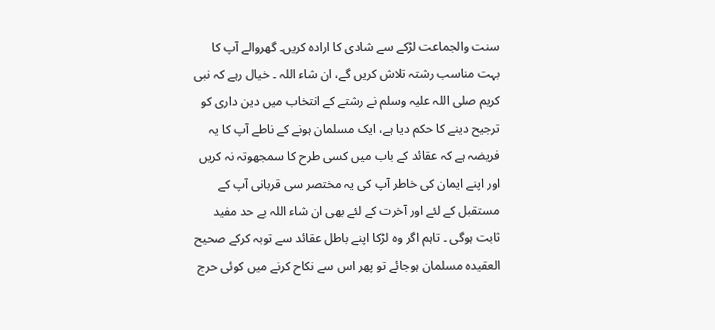سنت والجماعت لڑکے سے شادی کا ارادہ کریں۔ گھروالے آپ کا بہت مناسب رشتہ تلاش کریں گے، ان شاء اللہ ۔ خیال رہے کہ نبی کریم صلی اللہ علیہ وسلم نے رشتے کے انتخاب میں دین داری کو ترجیح دینے کا حکم دیا ہے، ایک مسلمان ہونے کے ناطے آپ کا یہ فریضہ ہے کہ عقائد کے باب میں کسی طرح کا سمجھوتہ نہ کریں اور اپنے ایمان کی خاطر آپ کی یہ مختصر سی قربانی آپ کے مستقبل کے لئے اور آخرت کے لئے بھی ان شاء اللہ بے حد مفید ثابت ہوگی ۔ تاہم اگر وہ لڑکا اپنے باطل عقائد سے توبہ کرکے صحیح العقیدہ مسلمان ہوجائے تو پھر اس سے نکاح کرنے میں کوئی حرج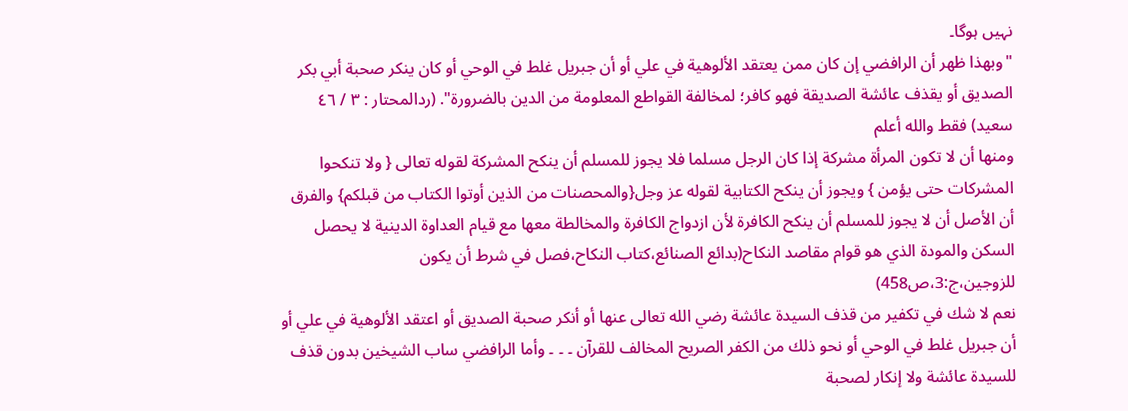نہیں ہوگا۔
"وبهذا ظهر أن الرافضي إن كان ممن يعتقد الألوهية في علي أو أن جبريل غلط في الوحي أو كان ينكر صحبة أبي بكر الصديق أو يقذف عائشة الصديقة فهو كافر؛ لمخالفة القواطع المعلومة من الدين بالضرورة". (ردالمحتار : ٣ / ٤٦ سعيد) فقط والله أعلم
ومنها أن لا تكون المرأة مشركة إذا كان الرجل مسلما فلا يجوز للمسلم أن ينكح المشركة لقوله تعالى { ولا تنكحوا المشركات حتى يؤمن } ويجوز أن ينكح الكتابية لقوله عز وجل{والمحصنات من الذين أوتوا الكتاب من قبلكم} والفرق أن الأصل أن لا يجوز للمسلم أن ينكح الكافرة لأن ازدواج الكافرة والمخالطة معها مع قيام العداوة الدينية لا يحصل السكن والمودة الذي هو قوام مقاصد النكاح(بدائع الصنائع،کتاب النکاح،فصل في شرط أن يكون للزوجين،ج:3،ص458)
نعم لا شك في تكفير من قذف السيدة عائشة رضي الله تعالى عنها أو أنكر صحبة الصديق أو اعتقد الألوهية في علي أو أن جبريل غلط في الوحي أو نحو ذلك من الكفر الصريح المخالف للقرآن ۔ ۔ ۔ وأما الرافضي ساب الشيخين بدون قذف للسيدة عائشة ولا إنكار لصحبة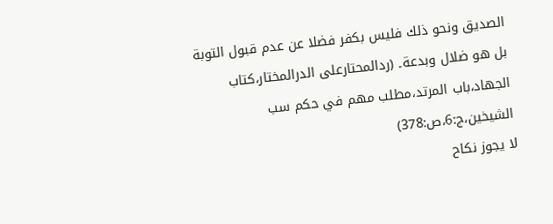الصديق ونحو ذلك فليس بكفر فضلا عن عدم قبول التوبة بل هو ضلال وبدعة۔ (ردالمحتارعلى الدرالمختار،كتاب الجهاد،باب المرتد،مطلب مهم في حكم سب الشيخين،ج:6،ص:378)
لا يجوز نكاح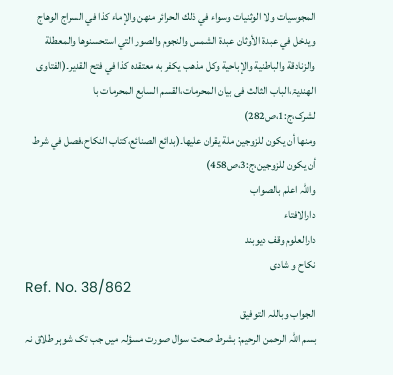المجوسيات ولا الوثنيات وسواء في ذلك الحرائر منهن والإماء كذا في السراج الوهاج ويدخل في عبدة الأوثان عبدة الشمس والنجوم والصور التي استحسنوها والمعطلة والزنادقة والباطنية والإباحية وكل مذهب يكفر به معتقده كذا في فتح القدير۔(الفتاوی الھندیۃ،الباب الثالث فی بیان المحرمات،القسم السابع المحرمات با لشرک،ج:1،ص282)
ومنها أن يكون للزوجين ملة يقران عليها۔(بدائع الصنائع،کتاب النکاح،فصل في شرط أن يكون للزوجين،ج:3،ص458)
واللہ اعلم بالصواب
دارالافتاء
دارالعلوم وقف دیوبند
نکاح و شادی
Ref. No. 38/862
الجواب وباللہ التوفیق
بسم اللہ الرحمن الرحیم: بشرط صحت سوال صورت مسؤلہ میں جب تک شوہر طلاق نہ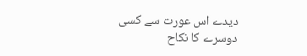دیدے اس عورت سے کسی دوسرے کا نکاح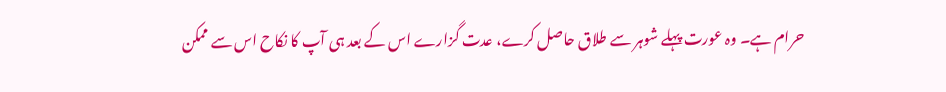حرام ہے۔ وہ عورت پہلے شوہر سے طلاق حاصل کرے، عدت گزارے اس کے بعد ہی آپ کا نکاح اس سے ممکن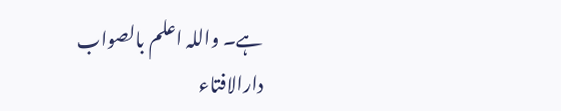ہے۔ واللہ اعلم بالصواب
دارالافتاء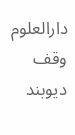دارالعلوم وقف دیوبند